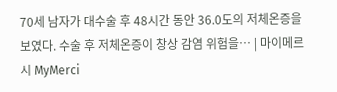70세 남자가 대수술 후 48시간 동안 36.0도의 저체온증을 보였다. 수술 후 저체온증이 창상 감염 위험을… | 마이메르시 MyMerci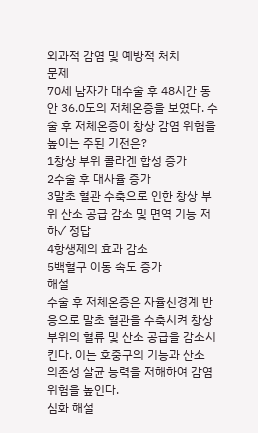외과적 감염 및 예방적 처치
문제
70세 남자가 대수술 후 48시간 동안 36.0도의 저체온증을 보였다. 수술 후 저체온증이 창상 감염 위험을 높이는 주된 기전은?
1창상 부위 콜라겐 합성 증가
2수술 후 대사율 증가
3말초 혈관 수축으로 인한 창상 부위 산소 공급 감소 및 면역 기능 저하✓ 정답
4항생제의 효과 감소
5백혈구 이동 속도 증가
해설
수술 후 저체온증은 자율신경계 반응으로 말초 혈관을 수축시켜 창상 부위의 혈류 및 산소 공급을 감소시킨다. 이는 호중구의 기능과 산소 의존성 살균 능력을 저해하여 감염 위험을 높인다.
심화 해설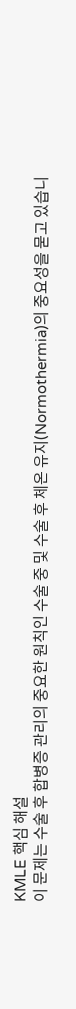KMLE 핵심 해설
이 문제는 수술 후 합병증 관리의 중요한 원칙인 수술 중 및 수술 후 체온 유지(Normothermia)의 중요성을 묻고 있습니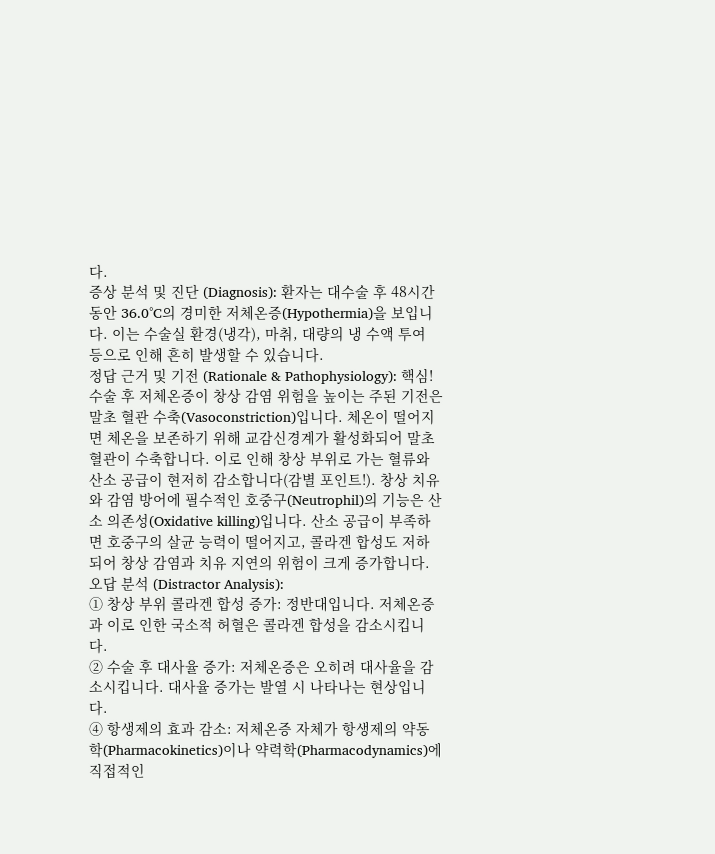다.
증상 분석 및 진단 (Diagnosis): 환자는 대수술 후 48시간 동안 36.0°C의 경미한 저체온증(Hypothermia)을 보입니다. 이는 수술실 환경(냉각), 마취, 대량의 냉 수액 투여 등으로 인해 흔히 발생할 수 있습니다.
정답 근거 및 기전 (Rationale & Pathophysiology): 핵심! 수술 후 저체온증이 창상 감염 위험을 높이는 주된 기전은 말초 혈관 수축(Vasoconstriction)입니다. 체온이 떨어지면 체온을 보존하기 위해 교감신경계가 활성화되어 말초 혈관이 수축합니다. 이로 인해 창상 부위로 가는 혈류와 산소 공급이 현저히 감소합니다(감별 포인트!). 창상 치유와 감염 방어에 필수적인 호중구(Neutrophil)의 기능은 산소 의존성(Oxidative killing)입니다. 산소 공급이 부족하면 호중구의 살균 능력이 떨어지고, 콜라겐 합성도 저하되어 창상 감염과 치유 지연의 위험이 크게 증가합니다.
오답 분석 (Distractor Analysis):
① 창상 부위 콜라겐 합성 증가: 정반대입니다. 저체온증과 이로 인한 국소적 허혈은 콜라겐 합성을 감소시킵니다.
② 수술 후 대사율 증가: 저체온증은 오히려 대사율을 감소시킵니다. 대사율 증가는 발열 시 나타나는 현상입니다.
④ 항생제의 효과 감소: 저체온증 자체가 항생제의 약동학(Pharmacokinetics)이나 약력학(Pharmacodynamics)에 직접적인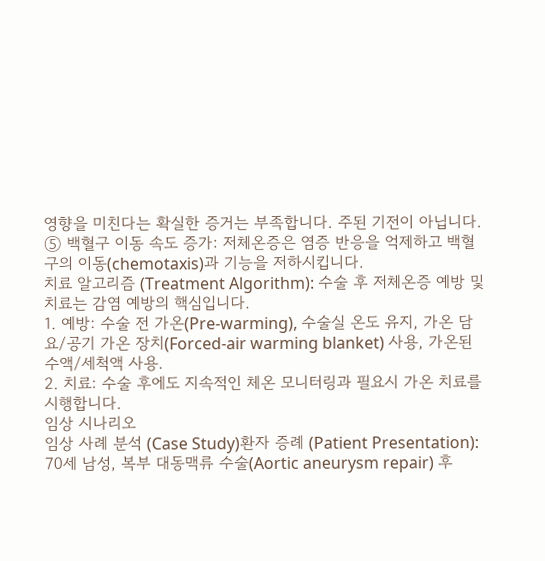영향을 미친다는 확실한 증거는 부족합니다. 주된 기전이 아닙니다.
⑤ 백혈구 이동 속도 증가: 저체온증은 염증 반응을 억제하고 백혈구의 이동(chemotaxis)과 기능을 저하시킵니다.
치료 알고리즘 (Treatment Algorithm): 수술 후 저체온증 예방 및 치료는 감염 예방의 핵심입니다.
1. 예방: 수술 전 가온(Pre-warming), 수술실 온도 유지, 가온 담요/공기 가온 장치(Forced-air warming blanket) 사용, 가온된 수액/세척액 사용.
2. 치료: 수술 후에도 지속적인 체온 모니터링과 필요시 가온 치료를 시행합니다.
임상 시나리오
임상 사례 분석 (Case Study)환자 증례 (Patient Presentation): 70세 남성, 복부 대동맥류 수술(Aortic aneurysm repair) 후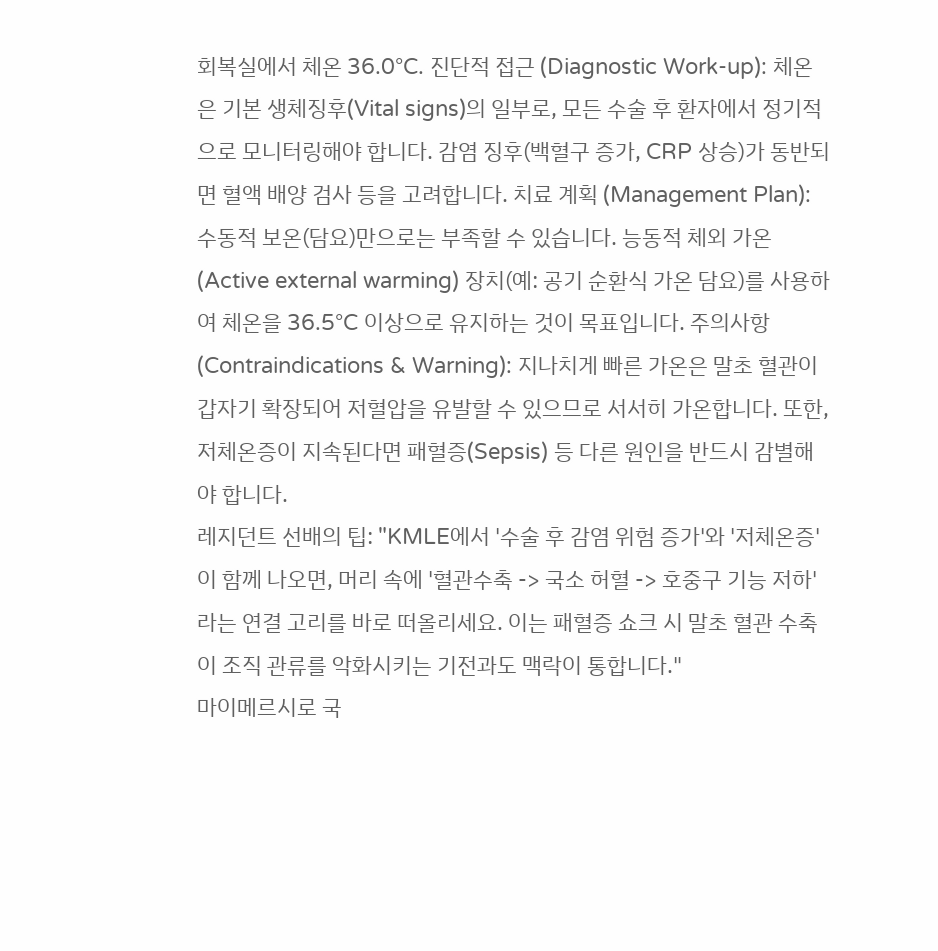회복실에서 체온 36.0°C. 진단적 접근 (Diagnostic Work-up): 체온은 기본 생체징후(Vital signs)의 일부로, 모든 수술 후 환자에서 정기적으로 모니터링해야 합니다. 감염 징후(백혈구 증가, CRP 상승)가 동반되면 혈액 배양 검사 등을 고려합니다. 치료 계획 (Management Plan): 수동적 보온(담요)만으로는 부족할 수 있습니다. 능동적 체외 가온(Active external warming) 장치(예: 공기 순환식 가온 담요)를 사용하여 체온을 36.5°C 이상으로 유지하는 것이 목표입니다. 주의사항 (Contraindications & Warning): 지나치게 빠른 가온은 말초 혈관이 갑자기 확장되어 저혈압을 유발할 수 있으므로 서서히 가온합니다. 또한, 저체온증이 지속된다면 패혈증(Sepsis) 등 다른 원인을 반드시 감별해야 합니다.
레지던트 선배의 팁: "KMLE에서 '수술 후 감염 위험 증가'와 '저체온증'이 함께 나오면, 머리 속에 '혈관수축 -> 국소 허혈 -> 호중구 기능 저하'라는 연결 고리를 바로 떠올리세요. 이는 패혈증 쇼크 시 말초 혈관 수축이 조직 관류를 악화시키는 기전과도 맥락이 통합니다."
마이메르시로 국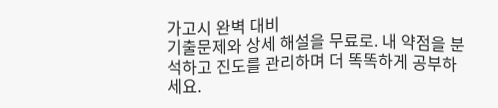가고시 완벽 대비
기출문제와 상세 해설을 무료로. 내 약점을 분석하고 진도를 관리하며 더 똑똑하게 공부하세요.